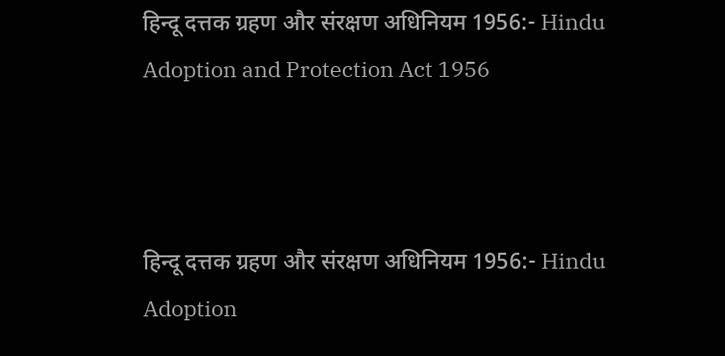हिन्दू दत्तक ग्रहण और संरक्षण अधिनियम 1956:- Hindu Adoption and Protection Act 1956



हिन्दू दत्तक ग्रहण और संरक्षण अधिनियम 1956:- Hindu Adoption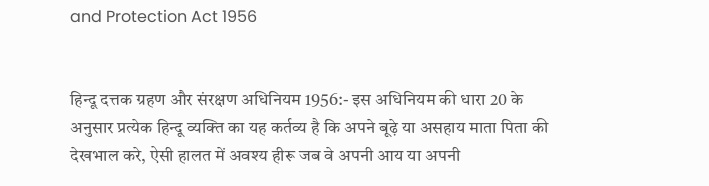and Protection Act 1956


हिन्दू दत्तक ग्रहण और संरक्षण अधिनियम 1956:- इस अधिनियम की धारा 20 के अनुसार प्रत्येक हिन्दू व्यक्ति का यह कर्तव्य है कि अपने बूढ़े या असहाय माता पिता की देखभाल करे, ऐसी हालत में अवश्य हीरू जब वे अपनी आय या अपनी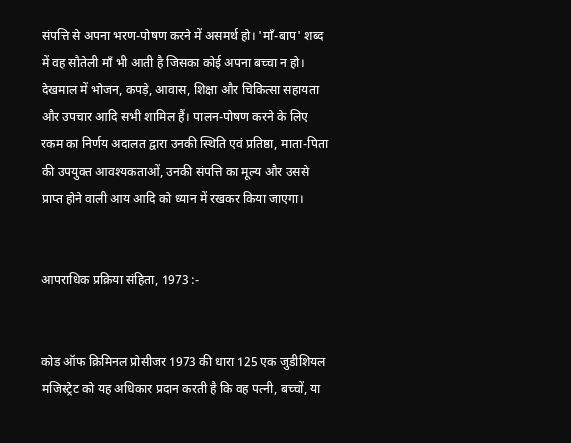संपत्ति से अपना भरण-पोषण करने में असमर्थ हो। 'माँ-बाप' शब्द में वह सौतेली माँ भी आती है जिसका कोई अपना बच्चा न हो। देखमाल में भोजन, कपड़े, आवास, शिक्षा और चिकित्सा सहायता और उपचार आदि सभी शामिल हैं। पालन-पोषण करने के लिए रकम का निर्णय अदालत द्वारा उनकी स्थिति एवं प्रतिष्ठा, माता-पिता की उपयुक्त आवश्यकताओं, उनकी संपत्ति का मूल्य और उससे प्राप्त होने वाली आय आदि को ध्यान में रखकर किया जाएगा।


आपराधिक प्रक्रिया संहिता, 1973 :-


कोड ऑफ क्रिमिनल प्रोसीजर 1973 की धारा 125 एक जुडीशियल मजिस्ट्रेट को यह अधिकार प्रदान करती है कि वह पत्नी, बच्चों, या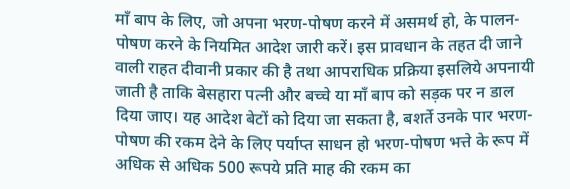माँ बाप के लिए, जो अपना भरण-पोषण करने में असमर्थ हो, के पालन-पोषण करने के नियमित आदेश जारी करें। इस प्रावधान के तहत दी जाने वाली राहत दीवानी प्रकार की है तथा आपराधिक प्रक्रिया इसलिये अपनायी जाती है ताकि बेसहारा पत्नी और बच्चे या माँ बाप को सड़क पर न डाल दिया जाए। यह आदेश बेटों को दिया जा सकता है, बशर्ते उनके पार भरण-पोषण की रकम देने के लिए पर्याप्त साधन हो भरण-पोषण भत्ते के रूप में अधिक से अधिक 500 रूपये प्रति माह की रकम का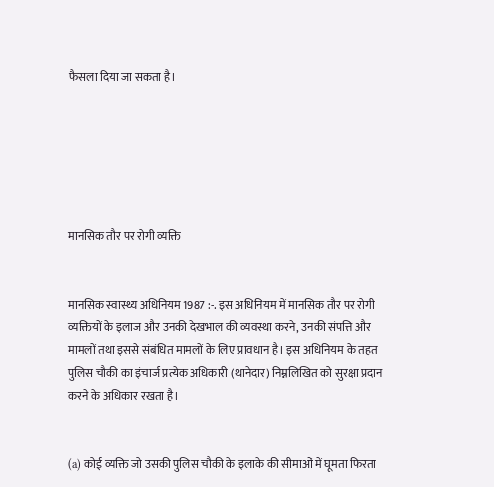फैसला दिया जा सकता है।






मानसिक तौर पर रोगी व्यक्ति


मानसिक स्वास्थ्य अधिनियम 1987 :-. इस अधिनियम में मानसिक तौर पर रोगी व्यक्तियों के इलाज और उनकी देखभाल की व्यवस्था करने, उनकी संपत्ति और मामलों तथा इससे संबंधित मामलों के लिए प्रावधान है। इस अधिनियम के तहत पुलिस चौकी का इंचार्ज प्रत्येक अधिकारी (थानेदार) निम्नलिखित को सुरक्षा प्रदान करने के अधिकार रखता है।


(a) कोई व्यक्ति जो उसकी पुलिस चौकी के इलाके की सीमाओं में घूमता फिरता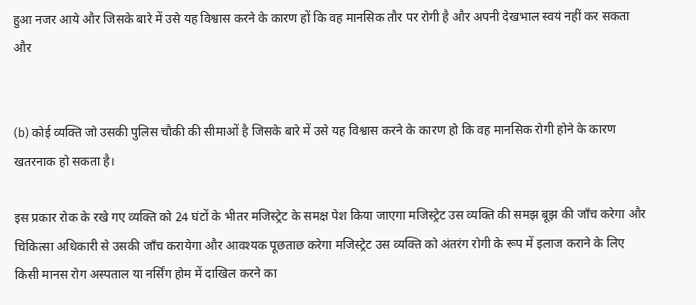हुआ नजर आये और जिसके बारे में उसे यह विश्वास करने के कारण हों कि वह मानसिक तौर पर रोगी है और अपनी देखभाल स्वयं नहीं कर सकता और


(b) कोई व्यक्ति जो उसकी पुलिस चौकी की सीमाओं है जिसके बारे में उसे यह विश्वास करने के कारण हो कि वह मानसिक रोगी होने के कारण खतरनाक हो सकता है।

इस प्रकार रोक के रखे गए व्यक्ति को 24 घंटों के भीतर मजिस्ट्रेट के समक्ष पेश किया जाएगा मजिस्ट्रेट उस व्यक्ति की समझ बूझ की जाँच करेगा और चिकित्सा अधिकारी से उसकी जाँच करायेगा और आवश्यक पूछताछ करेगा मजिस्ट्रेट उस व्यक्ति को अंतरंग रोगी के रूप में इलाज कराने के लिए किसी मानस रोग अस्पताल या नर्सिंग होम में दाखिल करने का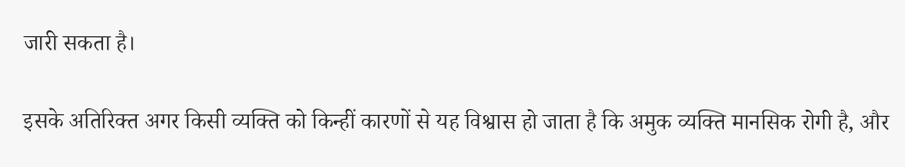जारी सकता है।

इसके अतिरिक्त अगर किसी व्यक्ति को किन्हीं कारणों से यह विश्वास हो जाता है कि अमुक व्यक्ति मानसिक रोगी है, और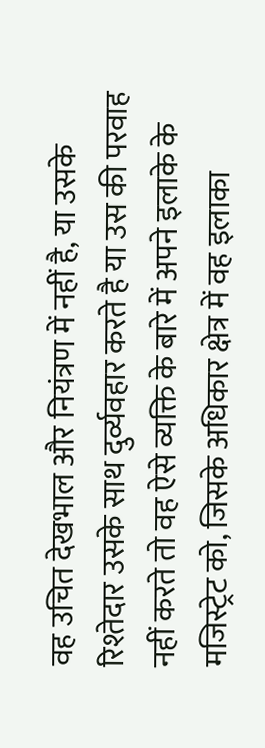वह उचित देखभाल और नियंत्रण में नहीं है, या उसके रिश्तेदार उसके साथ दुर्व्यवहार करते है या उस की परवाह नहीं करते तो वह ऐसे व्यक्ति के बारे में अपने इलाके के मजिस्ट्रेट को, जिसके अधिकार क्षेत्र में वह इलाका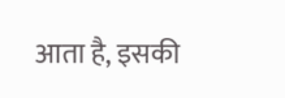आता है, इसकी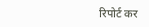रिपोर्ट कर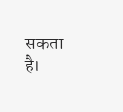सकता है।